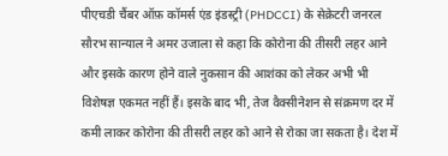पीएचडी चैंबर ऑफ़ कॉमर्स एंड इंडस्ट्री (PHDCCI) के सेक्रेटरी जनरल सौरभ सान्याल ने अमर उजाला से कहा कि कोरोना की तीसरी लहर आने और इसके कारण होने वाले नुकसान की आशंका को लेकर अभी भी विशेषज्ञ एकमत नहीं हैं। इसके बाद भी, तेज वैक्सीनेशन से संक्रमण दर में कमी लाकर कोरोना की तीसरी लहर को आने से रोका जा सकता है। देश में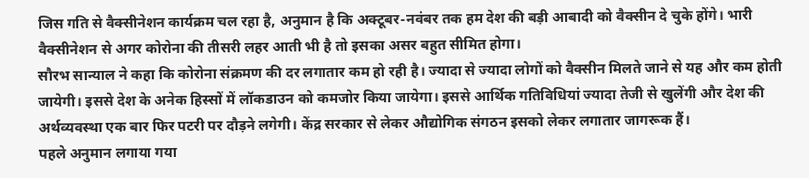जिस गति से वैक्सीनेशन कार्यक्रम चल रहा है, अनुमान है कि अक्टूबर-नवंबर तक हम देश की बड़ी आबादी को वैक्सीन दे चुके होंगे। भारी वैक्सीनेशन से अगर कोरोना की तीसरी लहर आती भी है तो इसका असर बहुत सीमित होगा।
सौरभ सान्याल ने कहा कि कोरोना संक्रमण की दर लगातार कम हो रही है। ज्यादा से ज्यादा लोगों को वैक्सीन मिलते जाने से यह और कम होती जायेगी। इससे देश के अनेक हिस्सों में लॉकडाउन को कमजोर किया जायेगा। इससे आर्थिक गतिविधियां ज्यादा तेजी से खुलेंगी और देश की अर्थव्यवस्था एक बार फिर पटरी पर दौड़ने लगेगी। केंद्र सरकार से लेकर औद्योगिक संगठन इसको लेकर लगातार जागरूक हैं।
पहले अनुमान लगाया गया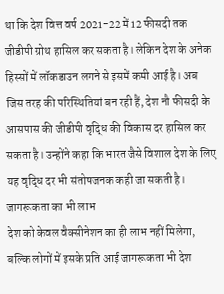था कि देश वित्त वर्ष 2021-22 में 12 फीसदी तक जीडीपी ग्रोथ हासिल कर सकता है। लेकिन देश के अनेक हिस्सों में लॉकडाउन लगने से इसमें कमी आई है। अब जिस तरह की परिस्थितियां बन रही हैं, देश नौ फीसदी के आसपास की जीडीपी वृद्धि की विकास दर हासिल कर सकता है। उन्होंने कहा कि भारत जैसे विशाल देश के लिए यह वृद्धि दर भी संतोषजनक कही जा सकती है।
जागरूकता का भी लाभ
देश को केवल वैक्सीनेशन का ही लाभ नहीं मिलेगा, बल्कि लोगों में इसके प्रति आई जागरूकता भी देश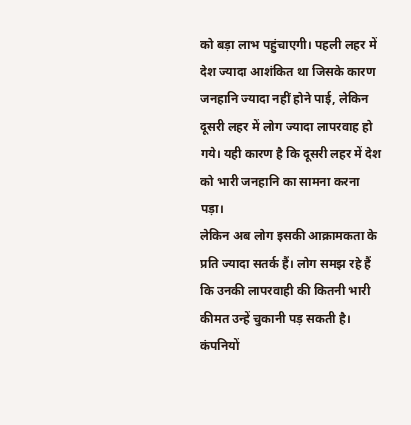को बड़ा लाभ पहुंचाएगी। पहली लहर में देश ज्यादा आशंकित था जिसके कारण जनहानि ज्यादा नहीं होने पाई, लेकिन दूसरी लहर में लोग ज्यादा लापरवाह हो गये। यही कारण है कि दूसरी लहर में देश को भारी जनहानि का सामना करना पड़ा।
लेकिन अब लोग इसकी आक्रामकता के प्रति ज्यादा सतर्क हैं। लोग समझ रहे हैं कि उनकी लापरवाही की कितनी भारी कीमत उन्हें चुकानी पड़ सकती है। कंपनियों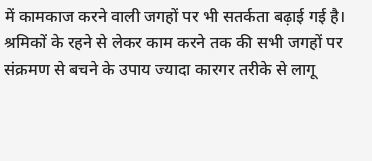में कामकाज करने वाली जगहों पर भी सतर्कता बढ़ाई गई है। श्रमिकों के रहने से लेकर काम करने तक की सभी जगहों पर संक्रमण से बचने के उपाय ज्यादा कारगर तरीके से लागू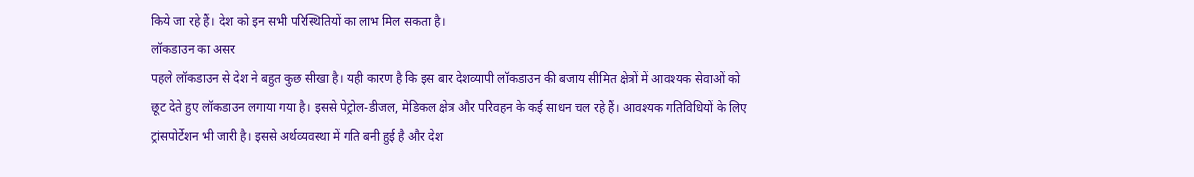किये जा रहे हैं। देश को इन सभी परिस्थितियों का लाभ मिल सकता है।
लॉकडाउन का असर
पहले लॉकडाउन से देश ने बहुत कुछ सीखा है। यही कारण है कि इस बार देशव्यापी लॉकडाउन की बजाय सीमित क्षेत्रों में आवश्यक सेवाओं को छूट देते हुए लॉकडाउन लगाया गया है। इससे पेट्रोल-डीजल, मेडिकल क्षेत्र और परिवहन के कई साधन चल रहे हैं। आवश्यक गतिविधियों के लिए ट्रांसपोर्टेशन भी जारी है। इससे अर्थव्यवस्था में गति बनी हुई है और देश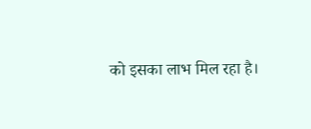को इसका लाभ मिल रहा है।